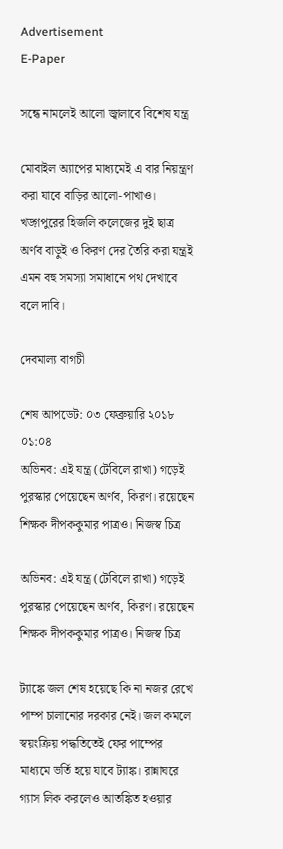Advertisement
E-Paper

সন্ধে নামলেই আলো জ্বালাবে বিশেষ যন্ত্র

মোবাইল অ্যাপের মাধ্যমেই এ বার নিয়ন্ত্রণ করা যাবে বাড়ির আলো-পাখাও। খড়্গপুরের হিজলি কলেজের দুই ছাত্র অর্ণব বাড়ুই ও কিরণ দের তৈরি করা যন্ত্রই এমন বহু সমস্যা সমাধানে পথ দেখাবে বলে দাবি।

দেবমাল্য বাগচী

শেষ আপডেট: ০৩ ফেব্রুয়ারি ২০১৮ ০১:০৪
অভিনব: এই যন্ত্র (টেবিলে রাখা) গড়েই পুরস্কার পেয়েছেন অর্ণব, কিরণ। রয়েছেন শিক্ষক দীপককুমার পাত্রও। নিজস্ব চিত্র

অভিনব: এই যন্ত্র (টেবিলে রাখা) গড়েই পুরস্কার পেয়েছেন অর্ণব, কিরণ। রয়েছেন শিক্ষক দীপককুমার পাত্রও। নিজস্ব চিত্র

ট্যাঙ্কে জল শেষ হয়েছে কি না নজর রেখে পাম্প চালানোর দরকার নেই। জল কমলে স্বয়ংক্রিয় পদ্ধতিতেই ফের পাম্পের মাধ্যমে ভর্তি হয়ে যাবে ট্যাঙ্ক। রান্নাঘরে গ্যাস লিক করলেও আতঙ্কিত হওয়ার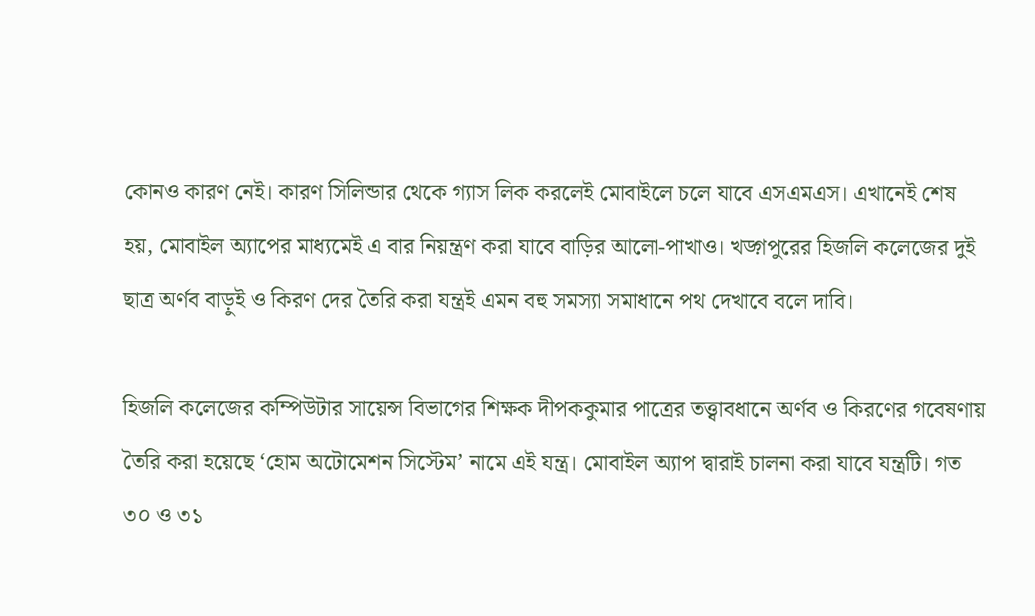কোনও কারণ নেই। কারণ সিলিন্ডার থেকে গ্যাস লিক করলেই মোবাইলে চলে যাবে এসএমএস। এখানেই শেষ হয়, মোবাইল অ্যাপের মাধ্যমেই এ বার নিয়ন্ত্রণ করা যাবে বাড়ির আলো-পাখাও। খড়্গপুরের হিজলি কলেজের দুই ছাত্র অর্ণব বাড়ুই ও কিরণ দের তৈরি করা যন্ত্রই এমন বহু সমস্যা সমাধানে পথ দেখাবে বলে দাবি।

হিজলি কলেজের কম্পিউটার সায়েন্স বিভাগের শিক্ষক দীপককুমার পাত্রের তত্ত্বাবধানে অর্ণব ও কিরণের গবেষণায় তৈরি করা হয়েছে ‘হোম অটোমেশন সিস্টেম’ নামে এই যন্ত্র। মোবাইল অ্যাপ দ্বারাই চালনা করা যাবে যন্ত্রটি। গত ৩০ ও ৩১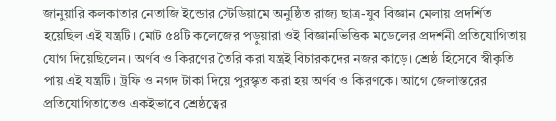জানুয়ারি কলকাতার নেতাজি ইন্ডোর স্টেডিয়ামে অনুষ্ঠিত রাজ্য ছাত্র-যুব বিজ্ঞান মেলায় প্রদর্শিত হয়েছিল এই যন্ত্রটি। মোট ৫৪টি কলেজের পড়ুয়ারা ওই বিজ্ঞানভিত্তিক মডেলের প্রদর্শনী প্রতিযোগিতায় যোগ দিয়েছিলেন। অর্ণব ও কিরণের তৈরি করা যন্ত্রই বিচারকদের নজর কাড়ে। শ্রেষ্ঠ হিসেবে স্বীকৃতি পায় এই যন্ত্রটি। ট্রফি ও নগদ টাকা দিয়ে পুরস্কৃত করা হয় অর্ণব ও কিরণকে। আগে জেলাস্তরের প্রতিযোগিতাতেও একইভাবে শ্রেষ্ঠত্বের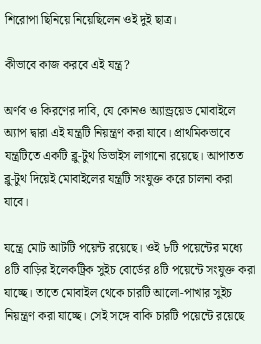শিরোপা ছিনিয়ে নিয়েছিলেন ওই দুই ছাত্র।

কীভাবে কাজ করবে এই যন্ত্র?

অর্ণব ও কিরণের দাবি, যে কোনও অ্যান্ড্রয়েড মোবাইলে অ্যাপ দ্বারা এই যন্ত্রটি নিয়ন্ত্রণ করা যাবে। প্রাথমিকভাবে যন্ত্রটিতে একটি ব্লু-টুথ ডিভাইস লাগানো রয়েছে। আপাতত ব্লু-টুথ দিয়েই মোবাইলের যন্ত্রটি সংযুক্ত করে চালনা করা যাবে।

যন্ত্রে মোট আটটি পয়েন্ট রয়েছে। ওই ৮টি পয়েন্টের মধ্যে ৪টি বাড়ির ইলেকট্রিক সুইচ বোর্ডের ৪টি পয়েন্টে সংযুক্ত করা যাচ্ছে। তাতে মোবাইল থেকে চারটি আলো-পাখার সুইচ নিয়ন্ত্রণ করা যাচ্ছে। সেই সঙ্গে বাকি চারটি পয়েন্টে রয়েছে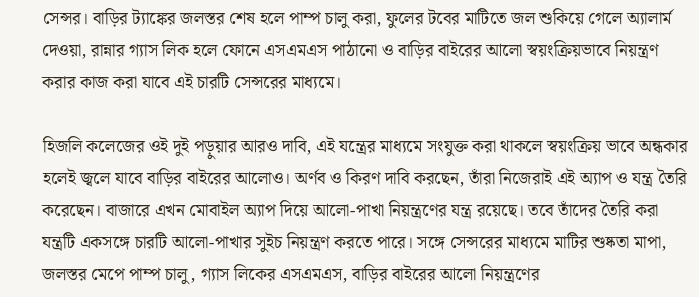সেন্সর। বাড়ির ট্যাঙ্কের জলস্তর শেষ হলে পাম্প চালু করা, ফুলের টবের মাটিতে জল শুকিয়ে গেলে অ্যালার্ম দেওয়া, রান্নার গ্যাস লিক হলে ফোনে এসএমএস পাঠানো ও বাড়ির বাইরের আলো স্বয়ংক্রিয়ভাবে নিয়ন্ত্রণ করার কাজ করা যাবে এই চারটি সেন্সরের মাধ্যমে।

হিজলি কলেজের ওই দুই পড়ুয়ার আরও দাবি, এই যন্ত্রের মাধ্যমে সংযুক্ত করা থাকলে স্বয়ংক্রিয় ভাবে অন্ধকার হলেই জ্বলে যাবে বাড়ির বাইরের আলোও। অর্ণব ও কিরণ দাবি করছেন, তাঁরা নিজেরাই এই অ্যাপ ও যন্ত্র তৈরি করেছেন। বাজারে এখন মোবাইল অ্যাপ দিয়ে আলো-পাখা নিয়ন্ত্রণের যন্ত্র রয়েছে। তবে তাঁদের তৈরি করা যন্ত্রটি একসঙ্গে চারটি আলো-পাখার সুইচ নিয়ন্ত্রণ করতে পারে। সঙ্গে সেন্সরের মাধ্যমে মাটির শুষ্কতা মাপা, জলস্তর মেপে পাম্প চালু, গ্যাস লিকের এসএমএস, বাড়ির বাইরের আলো নিয়ন্ত্রণের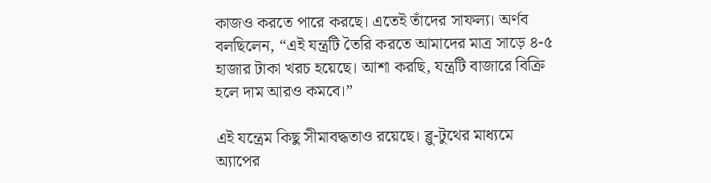কাজও করতে পারে করছে। এতেই তাঁদের সাফল্য। অর্ণব বলছিলেন, “এই যন্ত্রটি তৈরি করতে আমাদের মাত্র সাড়ে ৪-৫ হাজার টাকা খরচ হয়েছে। আশা করছি, যন্ত্রটি বাজারে বিক্রি হলে দাম আরও কমবে।”

এই যন্ত্রেম কিছু সীমাবদ্ধতাও রয়েছে। ব্লু-টুথের মাধ্যমে অ্যাপের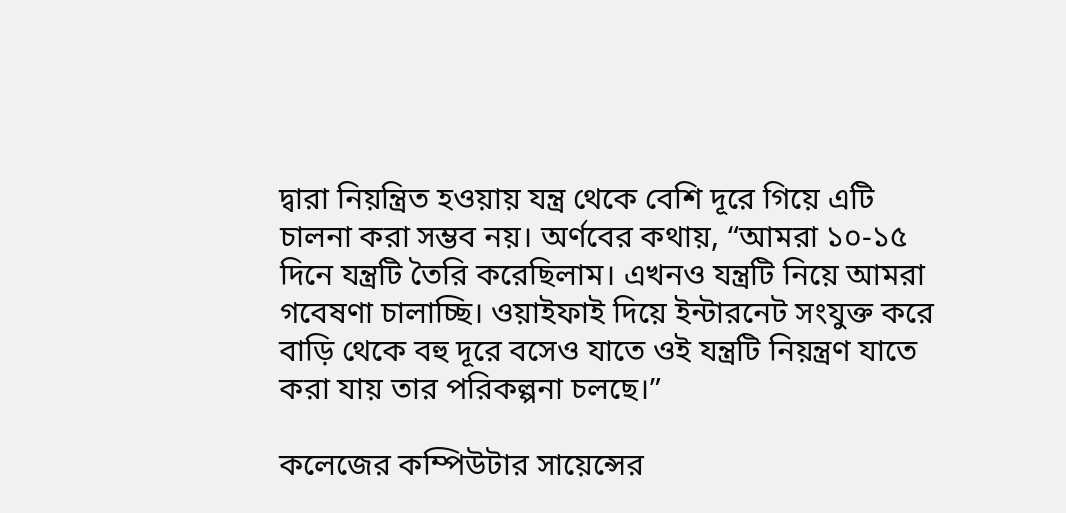দ্বারা নিয়ন্ত্রিত হওয়ায় যন্ত্র থেকে বেশি দূরে গিয়ে এটি চালনা করা সম্ভব নয়। অর্ণবের কথায়, “আমরা ১০-১৫ দিনে যন্ত্রটি তৈরি করেছিলাম। এখনও যন্ত্রটি নিয়ে আমরা গবেষণা চালাচ্ছি। ওয়াইফাই দিয়ে ইন্টারনেট সংযুক্ত করে বাড়ি থেকে বহু দূরে বসেও যাতে ওই যন্ত্রটি নিয়ন্ত্রণ যাতে করা যায় তার পরিকল্পনা চলছে।”

কলেজের কম্পিউটার সায়েন্সের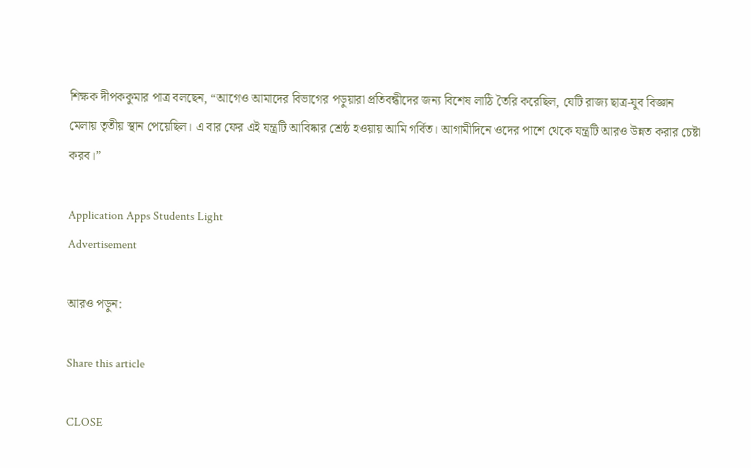শিক্ষক দীপককুমার পাত্র বলছেন, “আগেও আমাদের বিভাগের পড়ুয়ারা প্রতিবন্ধীদের জন্য বিশেষ লাঠি তৈরি করেছিল, যেটি রাজ্য ছাত্র-যুব বিজ্ঞান মেলায় তৃতীয় স্থান পেয়েছিল। এ বার ফের এই যন্ত্রটি আবিষ্কার শ্রেষ্ঠ হওয়ায় আমি গর্বিত। আগামীদিনে ওদের পাশে থেকে যন্ত্রটি আরও উন্নত করার চেষ্টা করব।”

Application Apps Students Light
Advertisement

আরও পড়ুন:

Share this article

CLOSE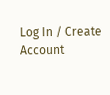Log In / Create Account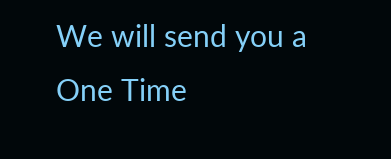We will send you a One Time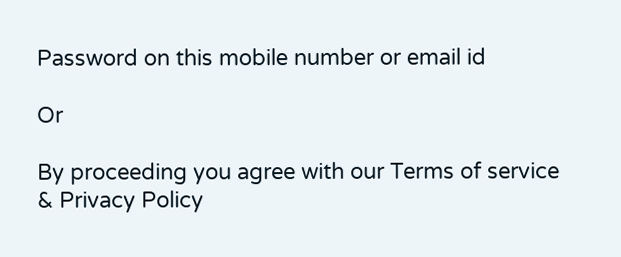Password on this mobile number or email id

Or

By proceeding you agree with our Terms of service & Privacy Policy